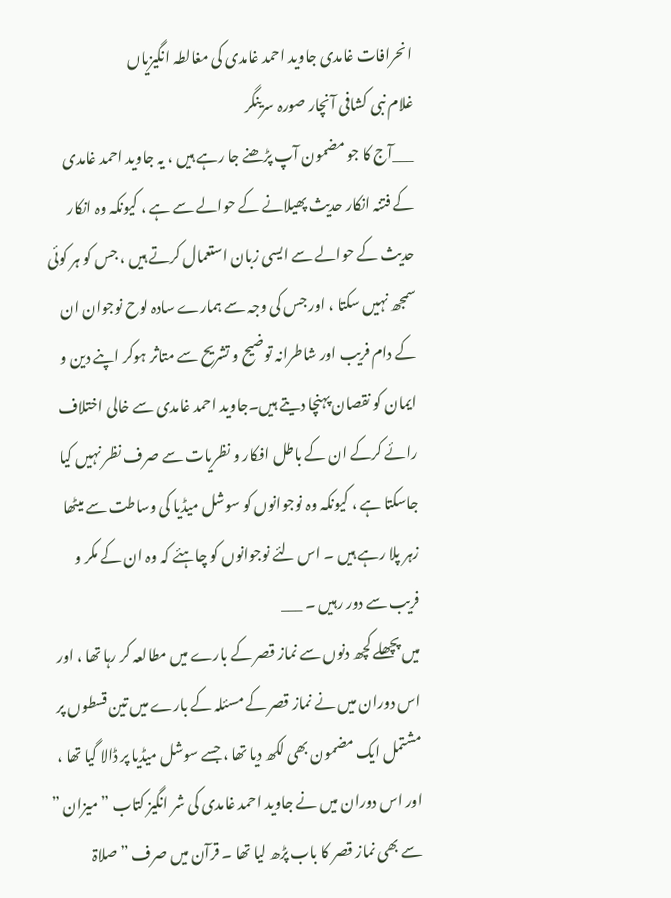انحرافات غامدی جاوید احمد غامدی کی مغالطہ انگیزیاں
غلام نبی کشافی آنچار صورہ سرینگر
___آج کا جو مضمون آپ پڑھنے جا رہے ہیں ، یہ جاوید احمد غامدی کے فتنہ انکار حدیث پھیلانے کے حوالے سے ہے ، کیونکہ وہ انکار حدیث کے حوالے سے ایسی زبان استعمال کرتے ہیں ، جس کو ہر کوئی سمجھ نہیں سکتا ، اور جس کی وجہ سے ہمارے سادہ لوح نوجوان ان کے دام فریب اور شاطرانہ توضیح و تشریح سے متاثر ہوکر اپنے دین و ایمان کو نقصان پہنچا دیتے ہیں۔جاوید احمد غامدی سے خالی اختلاف رائے کرکے ان کے باطل افکار و نظریات سے صرف نظر نہیں کیا جاسکتا ہے ، کیونکہ وہ نوجوانوں کو سوشل میڈیا کی وساطت سے میٹھا زہر پلا رہے ہیں ۔ اس لئے نوجوانوں کو چاہئے کہ وہ ان کے مکر و فریب سے دور رہیں ۔ ___
میں پچھلے کچھ دنوں سے نماز قصر کے بارے میں مطالعہ کر رہا تھا ، اور اس دوران میں نے نماز قصر کے مسئلہ کے بارے میں تین قسطوں پر مشتمل ایک مضمون بھی لکھ دیا تھا ، جسے سوشل میڈیا پر ڈالا گیا تھا ، اور اس دوران میں نے جاوید احمد غامدی کی شر انگیز کتاب ” میزان ” سے بھی نماز قصر کا باب پڑھ لیا تھا ۔ قرآن میں صرف ” صلاۃ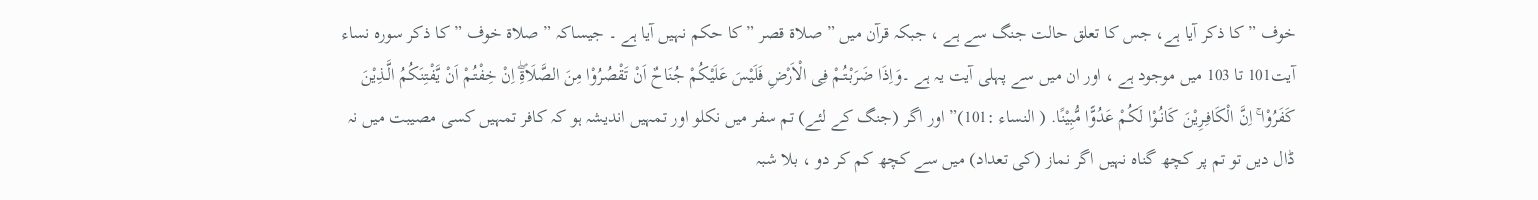خوف ” کا ذکر آیا ہے، جس کا تعلق حالت جنگ سے ہے ، جبکہ قرآن میں ” صلاۃ قصر ” کا حکم نہیں آیا ہے ۔ جیساکہ ” صلاۃ خوف ” کا ذکر سورہ نساء آیت101 تا 103 میں موجود ہے ، اور ان میں سے پہلی آیت یہ ہے ۔وَاِذَا ضَرَبْتُـمْ فِى الْاَرْضِ فَلَيْسَ عَلَيْكُمْ جُنَاحٌ اَنْ تَقْصُرُوْا مِنَ الصَّلَاةِۖ اِنْ خِفْتُـمْ اَنْ يَّفْتِنَكُمُ الَّـذِيْنَ كَفَرُوْا ۚ اِنَّ الْكَافِـرِيْنَ كَانُـوْا لَكُمْ عَدُوًّا مُّبِيْنًا. ( النساء :101)” اور اگر (جنگ کے لئے) تم سفر میں نکلو اور تمہیں اندیشہ ہو کہ کافر تمہیں کسی مصیبت میں نہ ڈال دیں تو تم پر کچھ گناہ نہیں اگر نماز (کی تعداد) میں سے کچھ کم کر دو ، بلا شبہ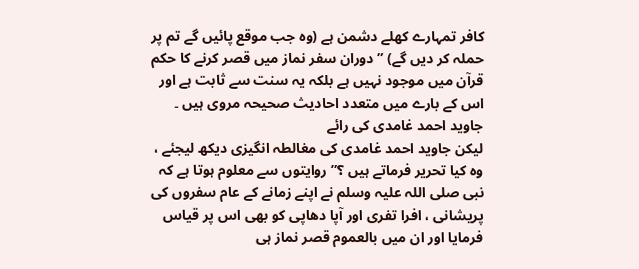کافر تمہارے کھلے دشمن ہے (وہ جب موقع پائیں گے تم پر حملہ کر دیں گے) ” دوران سفر نماز میں قصر کرنے کا حکم قرآن میں موجود نہیں ہے بلکہ یہ سنت سے ثابت ہے اور اس کے بارے میں متعدد احادیث صحیحہ مروی ہیں ۔
جاوید احمد غامدی کی رائے
لیکن جاوید احمد غامدی کی مغالطہ انگیزی دیکھ لیجئے ، وہ کیا تحریر فرماتے ہیں ؟” روایتوں سے معلوم ہوتا ہے کہ نبی صلی اللہ علیہ وسلم نے اپنے زمانے کے عام سفروں کی پریشانی ، افرا تفری اور آپا دھاپی کو بھی اس پر قیاس فرمایا اور ان میں بالعموم قصر نماز ہی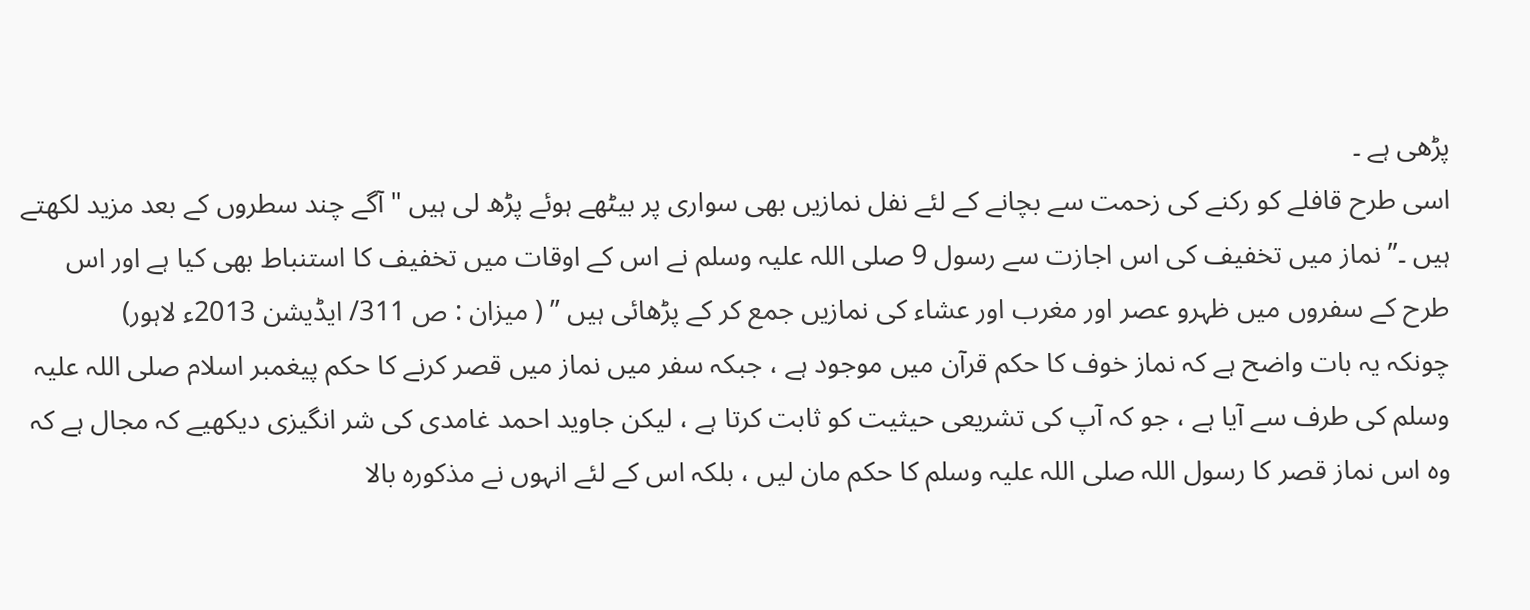پڑھی ہے ۔
اسی طرح قافلے کو رکنے کی زحمت سے بچانے کے لئے نفل نمازیں بھی سواری پر بیٹھے ہوئے پڑھ لی ہیں "آگے چند سطروں کے بعد مزید لکھتے ہیں ۔” نماز میں تخفیف کی اس اجازت سے رسول 9 صلی اللہ علیہ وسلم نے اس کے اوقات میں تخفیف کا استنباط بھی کیا ہے اور اس طرح کے سفروں میں ظہرو عصر اور مغرب اور عشاء کی نمازیں جمع کر کے پڑھائی ہیں ” ( میزان : ص 311/ ایڈیشن 2013ء لاہور)
چونکہ یہ بات واضح ہے کہ نماز خوف کا حکم قرآن میں موجود ہے ، جبکہ سفر میں نماز میں قصر کرنے کا حکم پیغمبر اسلام صلی اللہ علیہ وسلم کی طرف سے آیا ہے ، جو کہ آپ کی تشریعی حیثیت کو ثابت کرتا ہے ، لیکن جاوید احمد غامدی کی شر انگیزی دیکھیے کہ مجال ہے کہ وہ اس نماز قصر کا رسول اللہ صلی اللہ علیہ وسلم کا حکم مان لیں ، بلکہ اس کے لئے انہوں نے مذکورہ بالا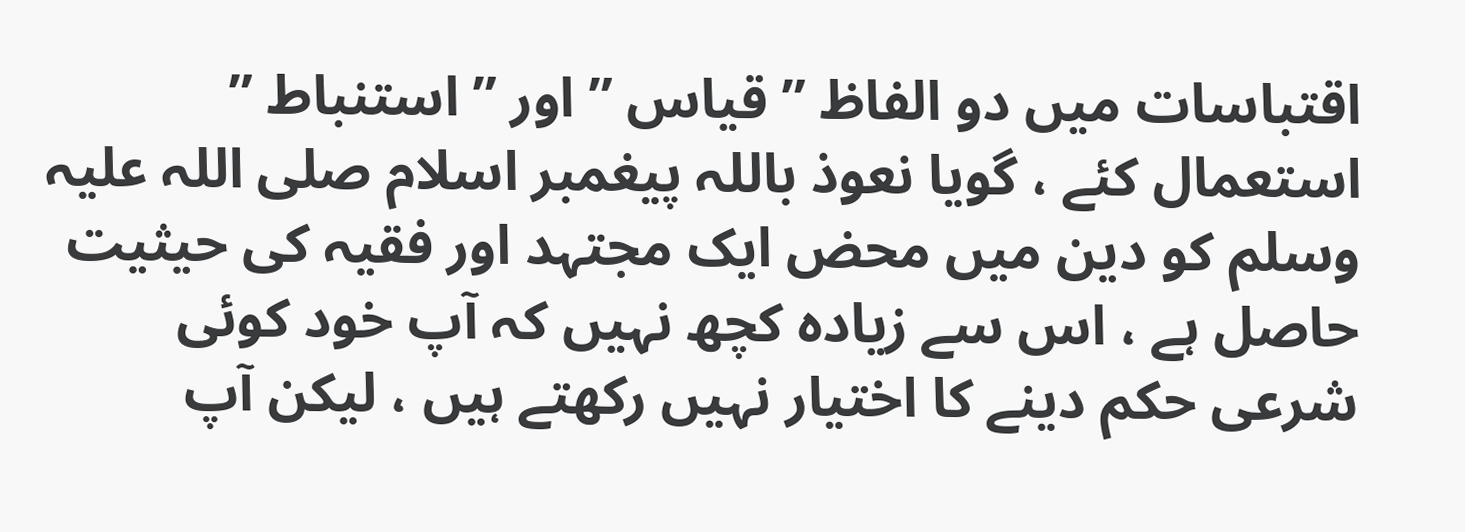اقتباسات میں دو الفاظ ” قیاس ” اور ” استنباط ” استعمال کئے ، گویا نعوذ باللہ پیغمبر اسلام صلی اللہ علیہ وسلم کو دین میں محض ایک مجتہد اور فقیہ کی حیثیت حاصل ہے ، اس سے زیادہ کچھ نہیں کہ آپ خود کوئی شرعی حکم دینے کا اختیار نہیں رکھتے ہیں ، لیکن آپ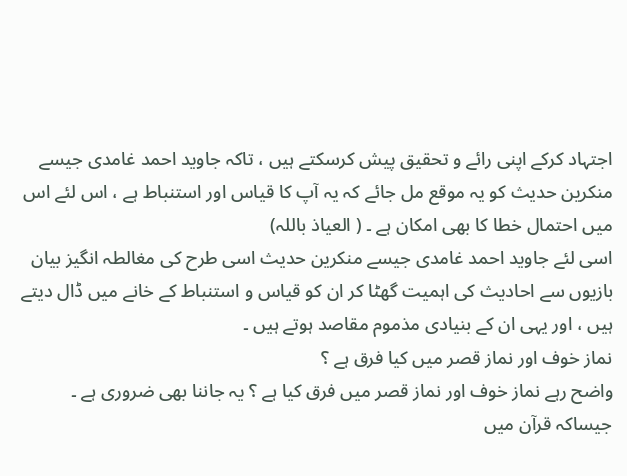اجتہاد کرکے اپنی رائے و تحقیق پیش کرسکتے ہیں ، تاکہ جاوید احمد غامدی جیسے منکرین حدیث کو یہ موقع مل جائے کہ یہ آپ کا قیاس اور استنباط ہے ، اس لئے اس میں احتمال خطا کا بھی امکان ہے ۔ ( العیاذ باللہ)
اسی لئے جاوید احمد غامدی جیسے منکرین حدیث اسی طرح کی مغالطہ انگیز بیان بازیوں سے احادیث کی اہمیت گھٹا کر ان کو قیاس و استنباط کے خانے میں ڈال دیتے ہیں ، اور یہی ان کے بنیادی مذموم مقاصد ہوتے ہیں ۔
نماز خوف اور نماز قصر میں کیا فرق ہے ؟
واضح رہے نماز خوف اور نماز قصر میں فرق کیا ہے ؟ یہ جاننا بھی ضروری ہے ۔ جیساکہ قرآن میں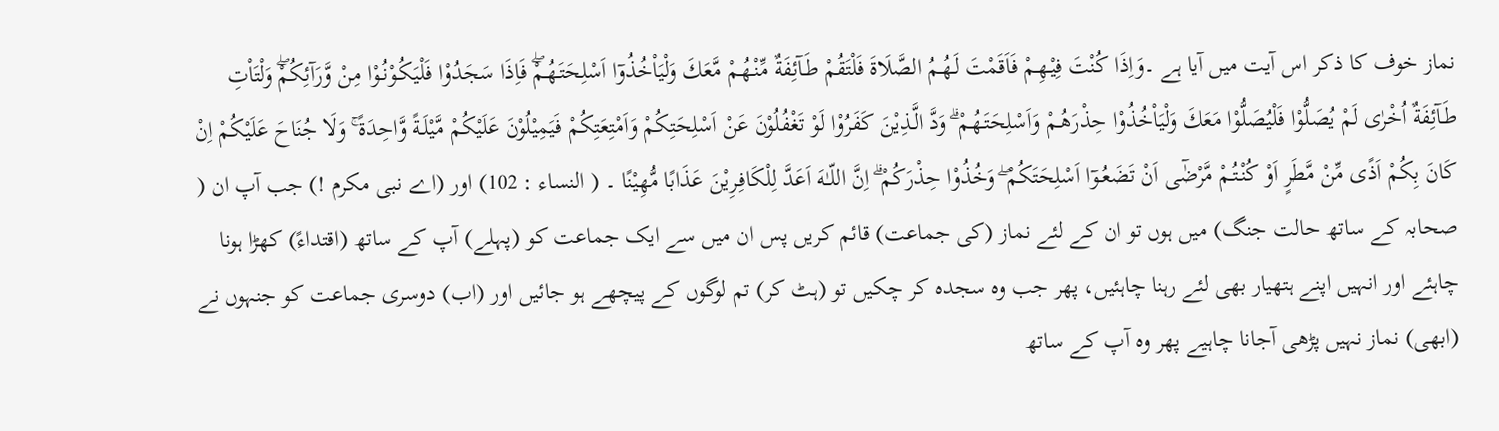نماز خوف کا ذکر اس آیت میں آیا ہے ۔وَاِذَا كُنْتَ فِيْـهِـمْ فَاَقَمْتَ لَـهُـمُ الصَّلَاةَ فَلْتَقُمْ طَـآئِفَةٌ مِّنْـهُـمْ مَّعَكَ وَلْيَاْخُذُوٓا اَسْلِحَتَـهُـمْۖ فَاِذَا سَجَدُوْا فَلْيَكُـوْنُـوْا مِنْ وَّرَآئِكُمْۖ وَلْتَاْتِ طَـآئِفَةٌ اُخْرٰى لَمْ يُصَلُّوْا فَلْيُصَلُّوْا مَعَكَ وَلْيَاْخُذُوْا حِذْرَهُـمْ وَاَسْلِحَتَـهُـمْ ۗ وَدَّ الَّـذِيْنَ كَفَرُوْا لَوْ تَغْفُلُوْنَ عَنْ اَسْلِحَتِكُمْ وَاَمْتِعَتِكُمْ فَيَمِيْلُوْنَ عَلَيْكُمْ مَّيْلَـةً وَّاحِدَةً ۚ وَلَا جُنَاحَ عَلَيْكُمْ اِنْ كَانَ بِكُمْ اَذًى مِّنْ مَّطَرٍ اَوْ كُنْتُـمْ مَّرْضٰٓى اَنْ تَضَعُـوٓا اَسْلِحَتَكُمْ ۖ وَخُذُوْا حِذْرَكُمْ ۗ اِنَّ اللّـٰهَ اَعَدَّ لِلْكَافِـرِيْنَ عَذَابًا مُّهِيْنًا ۔ ( النساء : 102) اور (اے نبی مکرم !) جب آپ ان ( صحابہ کے ساتھ حالت جنگ) میں ہوں تو ان کے لئے نماز (کی جماعت) قائم کریں پس ان میں سے ایک جماعت کو (پہلے) آپ کے ساتھ (اقتداءً) کھڑا ہونا چاہئے اور انہیں اپنے ہتھیار بھی لئے رہنا چاہئیں، پھر جب وہ سجدہ کر چکیں تو (ہٹ کر) تم لوگوں کے پیچھے ہو جائیں اور (اب) دوسری جماعت کو جنہوں نے (ابھی) نماز نہیں پڑھی آجانا چاہیے پھر وہ آپ کے ساتھ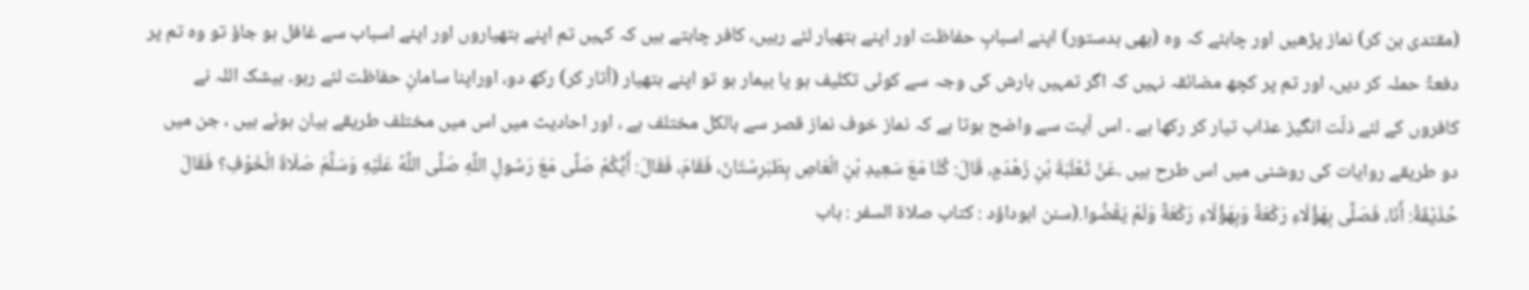(مقتدی بن کر) نماز پڑھیں اور چاہئے کہ وہ (بھی بدستور) اپنے اسبابِ حفاظت اور اپنے ہتھیار لئے رہیں، کافر چاہتے ہیں کہ کہیں تم اپنے ہتھیاروں اور اپنے اسباب سے غافل ہو جاؤ تو وہ تم پر دفعۃً حملہ کر دیں، اور تم پر کچھ مضائقہ نہیں کہ اگر تمہیں بارش کی وجہ سے کوئی تکلیف ہو یا بیمار ہو تو اپنے ہتھیار (اُتار کر) رکھ دو، اوراپنا سامانِ حفاظت لئے رہو۔ بیشک اللہ نے کافروں کے لئے ذلّت انگیز عذاب تیار کر رکھا ہے ۔ اس آیت سے واضح ہوتا ہے کہ نماز خوف نماز قصر سے بالکل مختلف ہے ، اور احادیث میں اس میں مختلف طریقے بیان ہوئے ہیں ، جن میں دو طریقے روایات کی روشنی میں اس طرح ہیں ۔عَنْ ثَعْلَبَةَ بْنِ زَهْدَمٍ، قَالَ: كُنَّا مَعَ سَعِيدِ بْنِ الْعَاصِ بِطَبَرِسْتَانَ، فَقَامَ، فَقَالَ: أَيُّكُمْ صَلَّى مَعَ رَسُولِ اللَّهِ صَلَّى اللَّهُ عَلَيْهِ وَسَلَّمَ صَلَاةَ الْخَوْفِ؟ فَقَالَ حُذَيْفَةُ: أَنَا، فَصَلَّى بِهَؤُلَاءِ رَكْعَةً وَبِهَؤُلَاءِ رَكْعَةً وَلَمْ يَقْضُوا.(سنن ابوداؤد : كتاب صلاة السفر : باب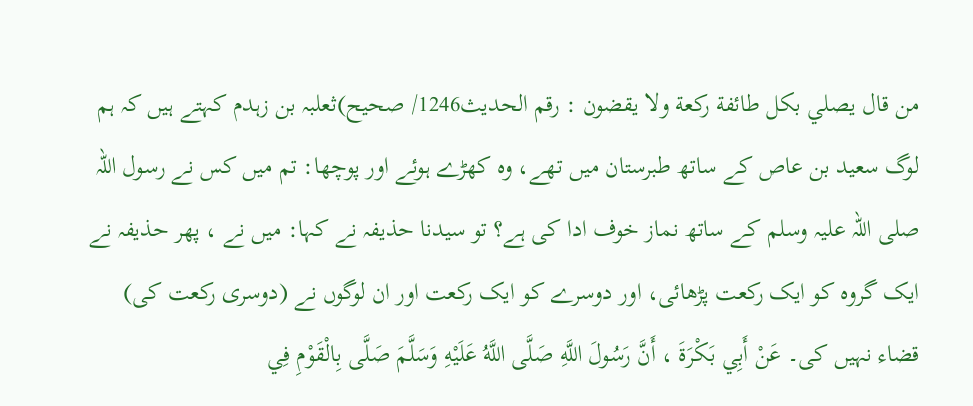من قال يصلي بكل طائفة ركعة ولا يقضون : رقم الحدیث1246/ صحیح)ثعلبہ بن زہدم کہتے ہیں کہ ہم لوگ سعید بن عاص کے ساتھ طبرستان میں تھے، وہ کھڑے ہوئے اور پوچھا: تم میں کس نے رسول اللہ صلی اللہ علیہ وسلم کے ساتھ نماز خوف ادا کی ہے؟ تو سیدنا حذیفہ نے کہا: میں نے ، پھر حذیفہ نے ایک گروہ کو ایک رکعت پڑھائی، اور دوسرے کو ایک رکعت اور ان لوگوں نے (دوسری رکعت کی) قضاء نہیں کی۔ عَنْ أَبِي بَكْرَةَ ، أَنَّ رَسُولَ اللَّهِ صَلَّى اللَّهُ عَلَيْهِ وَسَلَّمَ صَلَّى بِالْقَوْمِ فِي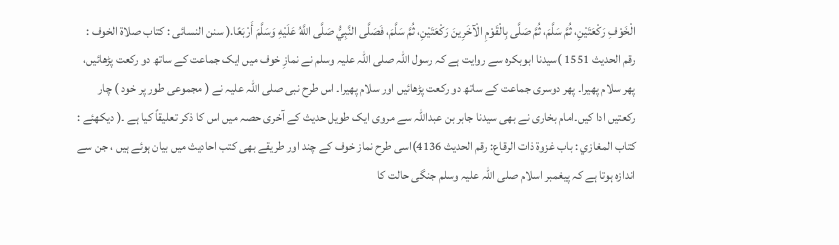الْخَوْفِ رَكْعَتَيْنِ، ثُمَّ سَلَّمَ، ثُمَّ صَلَّى بِالْقَوْمِ الْآخَرِينَ رَكْعَتَيْنِ، ثُمَّ سَلَّمَ، فَصَلَّى النَّبِيُّ صَلَّى اللَّهُ عَلَيْهِ وَسَلَّمَ أَرْبَعًا.( سنن النسائی : کتاب صلاۃ الخوف : رقم الحدیث 1551 )سیدنا ابوبکرہ سے روایت ہے کہ رسول اللہ صلی اللہ علیہ وسلم نے نمازِ خوف میں ایک جماعت کے ساتھ دو رکعت پڑھائیں، پھر سلام پھیرا۔ پھر دوسری جماعت کے ساتھ دو رکعت پڑھائیں اور سلام پھیرا۔ اس طرح نبی صلی اللہ علیہ نے ( مجموعی طور پر خود ) چار رکعتیں ادا کیں۔امام بخاری نے بھی سیدنا جابر بن عبداللہ سے مروی ایک طویل حدیث کے آخری حصہ میں اس کا ذکر تعلیقاً کیا ہے ۔( دیکھئے : كتاب المغازي : باب غزوة ذات الرقاع: رقم الحديث 4136)اسی طرح نماز خوف کے چند اور طریقے بھی کتب احادیث میں بیان ہوئے ہیں ، جن سے اندازہ ہوتا ہے کہ پیغمبر اسلام صلی اللہ علیہ وسلم جنگی حالت کا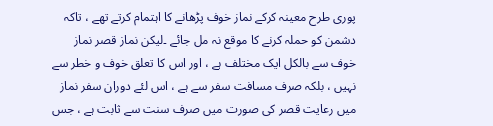پوری طرح معینہ کرکے نماز خوف پڑھانے کا اہتمام کرتے تھے ، تاکہ دشمن کو حملہ کرنے کا موقع نہ مل جائے ۔لیکن نماز قصر نماز خوف سے بالکل ایک مختلف ہے ، اور اس کا تعلق خوف و خطر سے نہیں ، بلکہ صرف مسافت سفر سے ہے ، اس لئے دوران سفر نماز میں رعایت قصر کی صورت میں صرف سنت سے ثابت ہے ، جس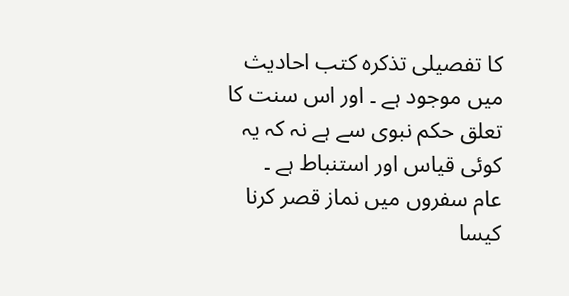کا تفصیلی تذکرہ کتب احادیث میں موجود ہے ۔ اور اس سنت کا تعلق حکم نبوی سے ہے نہ کہ یہ کوئی قیاس اور استنباط ہے ۔
عام سفروں میں نماز قصر کرنا کیسا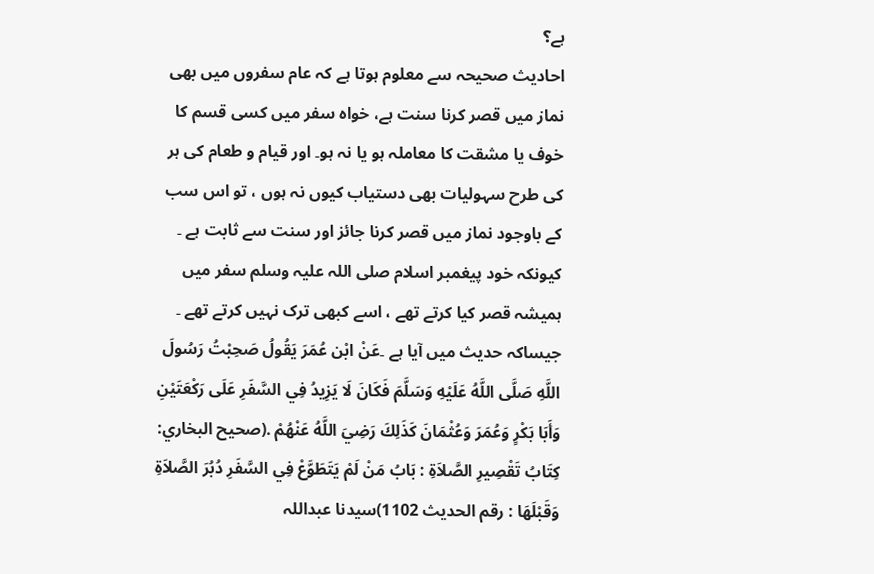ہے؟
احادیث صحیحہ سے معلوم ہوتا ہے کہ عام سفروں میں بھی نماز میں قصر کرنا سنت ہے، خواہ سفر میں کسی قسم کا خوف یا مشقت کا معاملہ ہو یا نہ ہو۔ اور قیام و طعام کی ہر کی طرح سہولیات بھی دستیاب کیوں نہ ہوں ، تو اس سب کے باوجود نماز میں قصر کرنا جائز اور سنت سے ثابت ہے ۔ کیونکہ خود پیغمبر اسلام صلی اللہ علیہ وسلم سفر میں ہمیشہ قصر کیا کرتے تھے ، اسے کبھی ترک نہیں کرتے تھے ۔ جیساکہ حدیث میں آیا ہے ۔عَنْ ابْن عُمَرَ يَقُولُ صَحِبْتُ رَسُولَ اللَّهِ صَلَّى اللَّهُ عَلَيْهِ وَسَلَّمَ فَكَانَ لَا يَزِيدُ فِي السَّفَرِ عَلَى رَكْعَتَيْنِ وَأَبَا بَكْرٍ وَعُمَرَ وَعُثْمَانَ كَذَلِكَ رَضِيَ اللَّهُ عَنْهُمْ .(صحيح البخاري: کِتَابُ تَقْصِيرِ الصَّلاَةِ : بَابُ مَنْ لَمْ يَتَطَوَّعْ فِي السَّفَرِ دُبُرَ الصَّلاَةِ وَقَبْلَهَا : رقم الحدیث 1102)سیدنا عبداللہ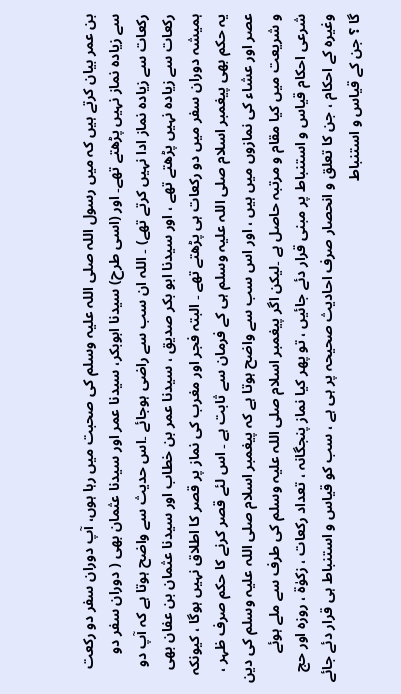بن عمر بیان کرتے ہیں کہ میں رسول اللہ صلی اللہ علیہ وسلم کی صحبت میں رہا ہوں، آپ دوران سفر دو رکعت سے زیادہ نماز نہیں پڑھتے تھے۔ اور (اسی طرح) سیدنا ابوبکر، سیدنا عمر اور سیدنا عثمان بھی ( دوران سفر دو رکعات سے زیادہ نماز ادا نہیں کرتے تھے) ۔ اللہ ان سب سے راضی ہوجائے ۔اس حدیث سے واضح ہوتا ہے کہ آپ دو رکعات سے زیادہ نہیں پڑھتے تھے ، اور سیدنا ابو بکر صدیق ، سیدنا عمر بن خطاب اور سیدنا عثمان بن عفان بھی ہمیشہ دوران سفر میں دو رکعات ہی پڑھتے تھے ۔ البتہ فجر اور مغرب کی نماز پر قصر کا اطلاق نہیں ہوگا ، کیونکہ یہ حکم بھی پیغمبر اسلام صلی اللہ علیہ وسلم ہی کے فرمان سے ثابت ہے ۔ اس لئے قصر کرنے کا حکم صرف ظہر ، عصر اور عشاء کی نمازوں میں ہیں ، اور اس سب سے واضح ہوتا ہے کہ پیغمبر اسلام صلی اللہ علیہ وسلم کی دین و شریعت میں کیا مقام و مرتبہ حاصل ہے ۔لیکن اگر پیغمبر اسلام صلی اللہ علیہ وسلم کی طرف سے ملے ہوئے شرعی احکام قیاس و استنباط پر مبنی قرار دئے جائیں ، تو پھر کیا نماز پنجگانہ ، تعداد رکعات ، زکوٰۃ ، روزہ اور حج وغیرہ کے احکام ، جن کا تعلق و انحصار صرف احادیث صحیحہ پر ہی ہے ، سب کو قیاس و استنباط ہی قرار دئے جائے گا ؟ جن کے قیاس و استنباط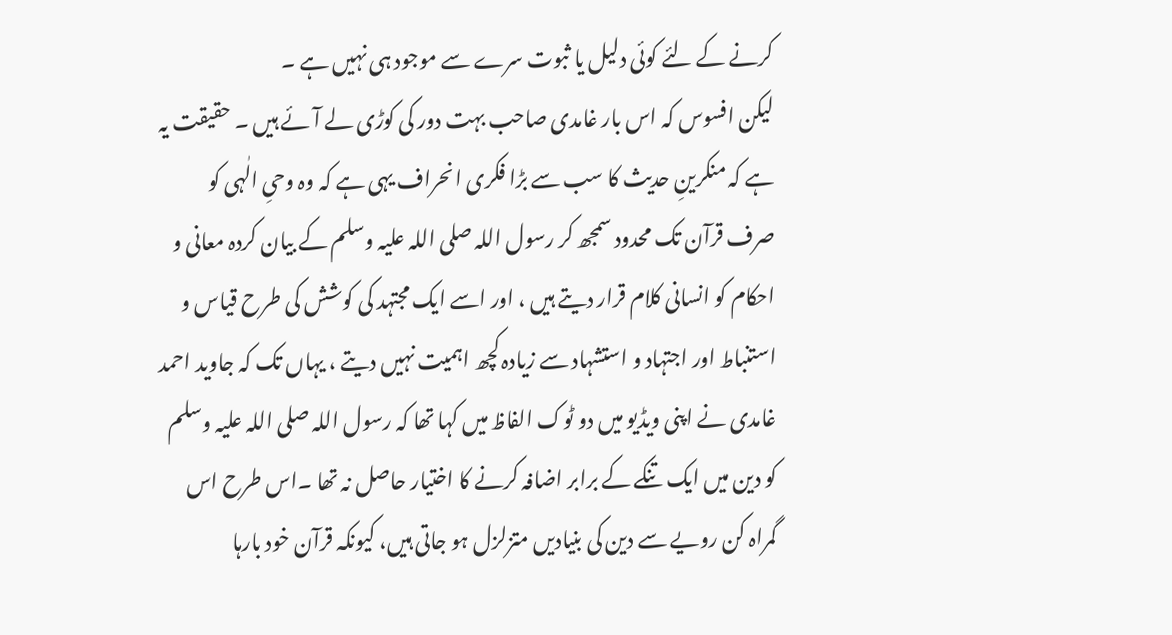کرنے کے لئے کوئی دلیل یا ثبوت سرے سے موجود ہی نہیں ہے ۔
لیکن افسوس کہ اس بار غامدی صاحب بہت دور کی کوڑی لے آئے ہیں ۔ حقیقت یہ ہے کہ منکرینِ حدیث کا سب سے بڑا فکری انحراف یہی ہے کہ وہ وحیِ الٰہی کو صرف قرآن تک محدود سمجھ کر رسول اللہ صلی اللہ علیہ وسلم کے بیان کردہ معانی و احکام کو انسانی کلام قرار دیتے ہیں ، اور اسے ایک مجتہد کی کوشش کی طرح قیاس و استنباط اور اجتہاد و استشہاد سے زیادہ کچھ اہمیت نہیں دیتے ، یہاں تک کہ جاوید احمد غامدی نے اپنی ویڈیو میں دو ٹوک الفاظ میں کہا تھا کہ رسول اللہ صلی اللہ علیہ وسلم کو دین میں ایک تنکے کے برابر اضافہ کرنے کا اختیار حاصل نہ تھا ۔اس طرح اس گمراہ کن رویے سے دین کی بنیادیں متزلزل ہو جاتی ہیں، کیونکہ قرآن خود بارہا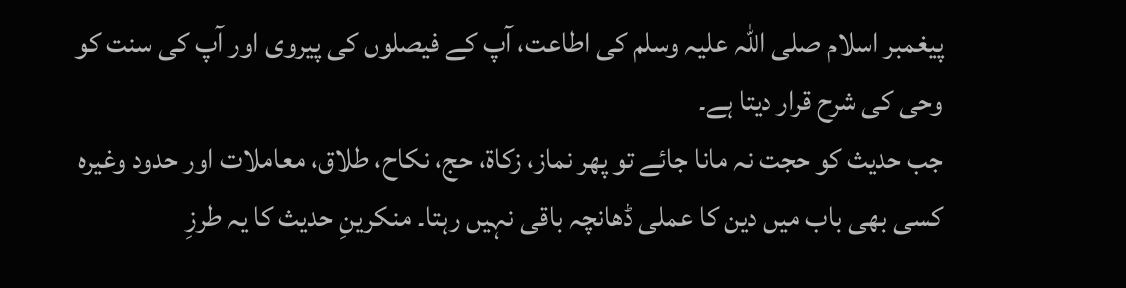پیغمبر اسلام صلی اللہ علیہ وسلم کی اطاعت، آپ کے فیصلوں کی پیروی اور آپ کی سنت کو وحی کی شرح قرار دیتا ہے۔
جب حدیث کو حجت نہ مانا جائے تو پھر نماز، زکاۃ، حج، نکاح، طلاق، معاملات اور حدود وغیرہ کسی بھی باب میں دین کا عملی ڈھانچہ باقی نہیں رہتا۔ منکرینِ حدیث کا یہ طرزِ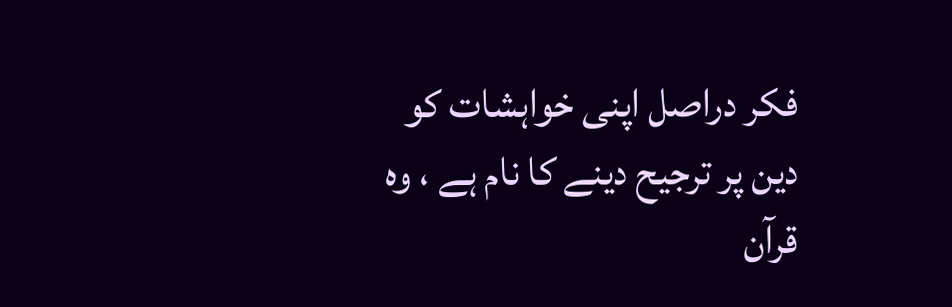فکر دراصل اپنی خواہشات کو دین پر ترجیح دینے کا نام ہے ، وہ قرآن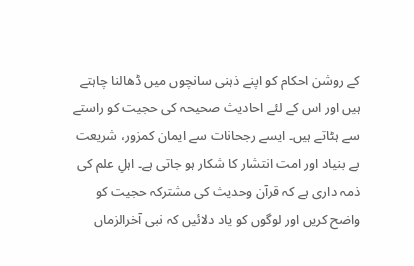کے روشن احکام کو اپنے ذہنی سانچوں میں ڈھالنا چاہتے ہیں اور اس کے لئے احادیث صحیحہ کی حجیت کو راستے سے ہٹاتے ہیں۔ ایسے رجحانات سے ایمان کمزور، شریعت بے بنیاد اور امت انتشار کا شکار ہو جاتی ہے۔ اہلِ علم کی ذمہ داری ہے کہ قرآن وحدیث کی مشترکہ حجیت کو واضح کریں اور لوگوں کو یاد دلائیں کہ نبی آخرالزماں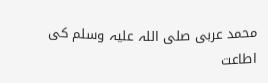محمد عربی صلی اللہ علیہ وسلم کی اطاعت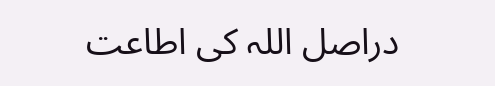دراصل اللہ کی اطاعت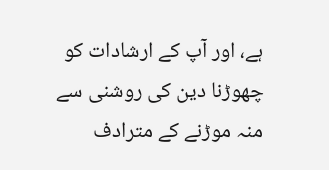ہے، اور آپ کے ارشادات کو چھوڑنا دین کی روشنی سے منہ موڑنے کے مترادف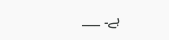ہے۔ ___